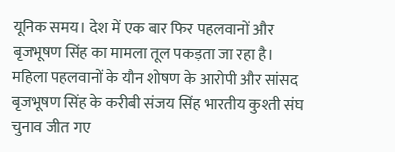यूनिक समय। देश में एक बार फिर पहलवानों और बृजभूषण सिंह का मामला तूल पकड़ता जा रहा है। महिला पहलवानों के यौन शोषण के आरोपी और सांसद बृजभूषण सिंह के करीबी संजय सिंह भारतीय कुश्ती संघ चुनाव जीत गए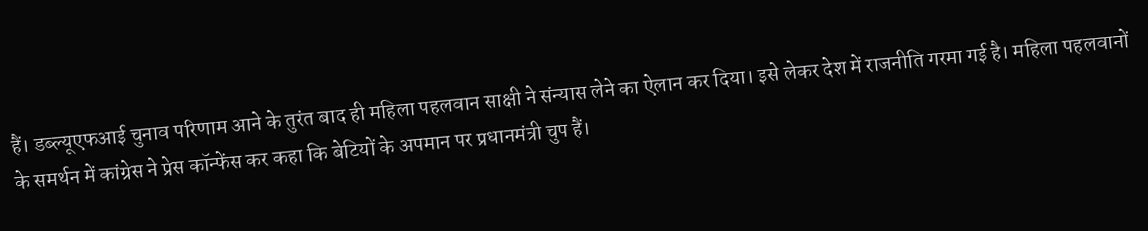हैं। डब्ल्यूएफआई चुनाव परिणाम आने के तुरंत बाद ही महिला पहलवान साक्षी ने संन्यास लेने का ऐलान कर दिया। इसे लेकर देश में राजनीति गरमा गई है। महिला पहलवानों के समर्थन में कांग्रेस ने प्रेस कॉन्फेंस कर कहा कि बेटियों के अपमान पर प्रधानमंत्री चुप हैं।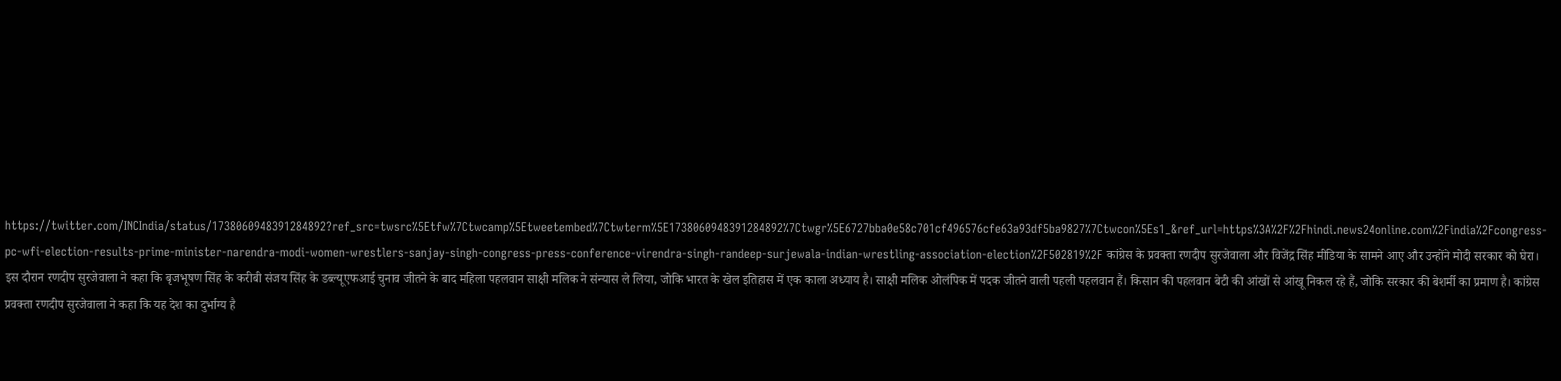https://twitter.com/INCIndia/status/1738060948391284892?ref_src=twsrc%5Etfw%7Ctwcamp%5Etweetembed%7Ctwterm%5E1738060948391284892%7Ctwgr%5E6727bba0e58c701cf496576cfe63a93df5ba9827%7Ctwcon%5Es1_&ref_url=https%3A%2F%2Fhindi.news24online.com%2Findia%2Fcongress-pc-wfi-election-results-prime-minister-narendra-modi-women-wrestlers-sanjay-singh-congress-press-conference-virendra-singh-randeep-surjewala-indian-wrestling-association-election%2F502819%2F कांग्रेस के प्रवक्ता रणदीप सुरजेवाला और विजेंद्र सिंह मीडिया के सामने आए और उन्होंने मोदी सरकार को घेरा। इस दौरान रणदीप सुरजेवाला ने कहा कि बृजभूषण सिंह के करीबी संजय सिंह के डब्ल्यूएफआई चुनाव जीतने के बाद महिला पहलवान साक्षी मलिक ने संन्यास ले लिया, जोकि भारत के खेल इतिहास में एक काला अध्याय है। साक्षी मलिक ओलंपिक में पदक जीतने वाली पहली पहलवान हैं। किसान की पहलवान बेटी की आंखों से आंखू निकल रहे हैं, जोकि सरकार की बेशर्मी का प्रमाण है। कांग्रेस प्रवक्ता रणदीप सुरजेवाला ने कहा कि यह देश का दुर्भाग्य है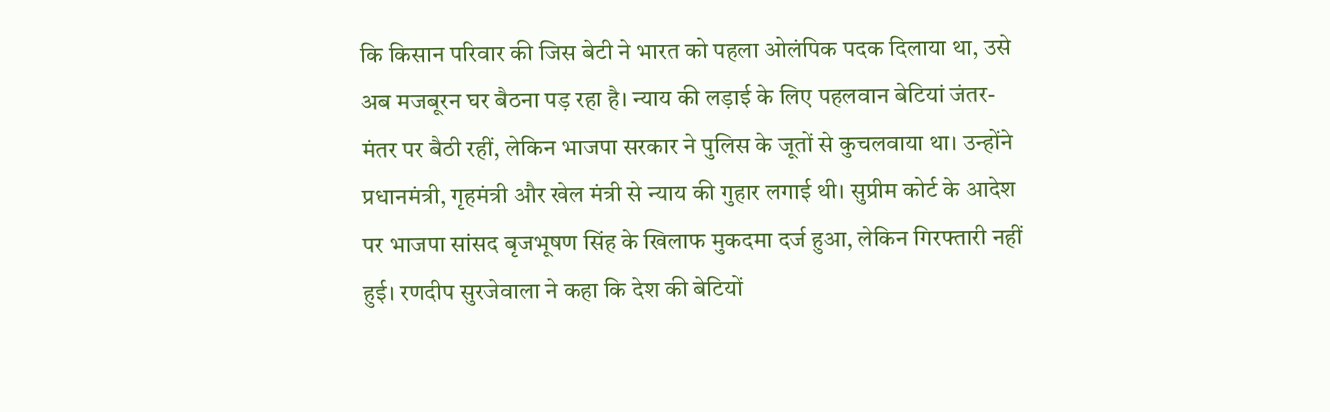कि किसान परिवार की जिस बेटी ने भारत को पहला ओलंपिक पदक दिलाया था, उसे अब मजबूरन घर बैठना पड़ रहा है। न्याय की लड़ाई के लिए पहलवान बेटियां जंतर-मंतर पर बैठी रहीं, लेकिन भाजपा सरकार ने पुलिस के जूतों से कुचलवाया था। उन्होंने प्रधानमंत्री, गृहमंत्री और खेल मंत्री से न्याय की गुहार लगाई थी। सुप्रीम कोर्ट के आदेश पर भाजपा सांसद बृजभूषण सिंह के खिलाफ मुकदमा दर्ज हुआ, लेकिन गिरफ्तारी नहीं हुई। रणदीप सुरजेवाला ने कहा कि देश की बेटियों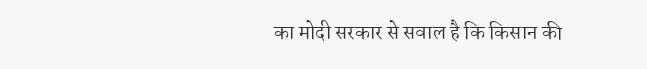का मोदी सरकार से सवाल है कि किसान की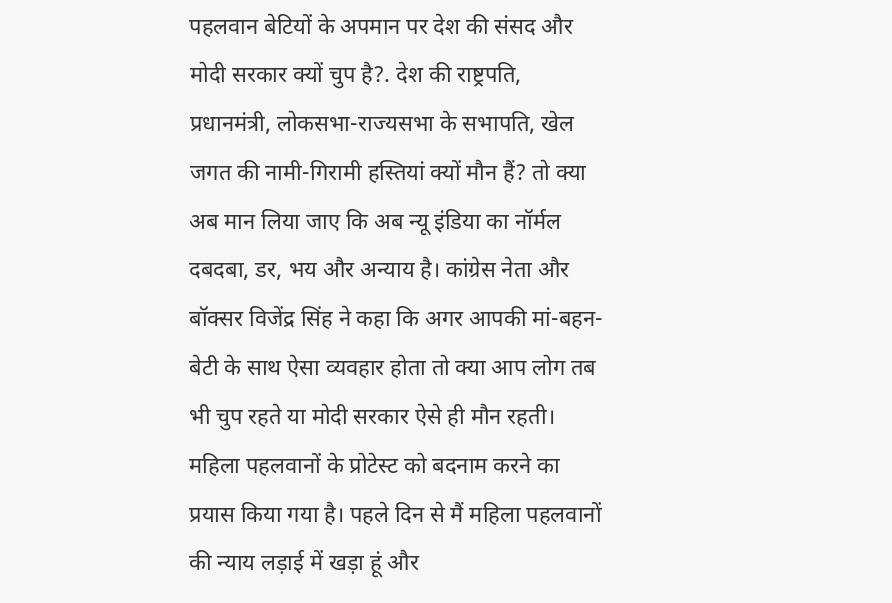पहलवान बेटियों के अपमान पर देश की संसद और मोदी सरकार क्यों चुप है?. देश की राष्ट्रपति, प्रधानमंत्री, लोकसभा-राज्यसभा के सभापति, खेल जगत की नामी-गिरामी हस्तियां क्यों मौन हैं? तो क्या अब मान लिया जाए कि अब न्यू इंडिया का नॉर्मल दबदबा, डर, भय और अन्याय है। कांग्रेस नेता और बॉक्सर विजेंद्र सिंह ने कहा कि अगर आपकी मां-बहन-बेटी के साथ ऐसा व्यवहार होता तो क्या आप लोग तब भी चुप रहते या मोदी सरकार ऐसे ही मौन रहती। महिला पहलवानों के प्रोटेस्ट को बदनाम करने का प्रयास किया गया है। पहले दिन से मैं महिला पहलवानों की न्याय लड़ाई में खड़ा हूं और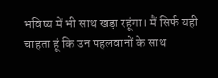भविष्य में भी साथ खड़ा रहूंगा। मैं सिर्फ यही चाहता हूं कि उन पहलवानों के साथ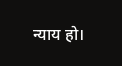न्याय हो।